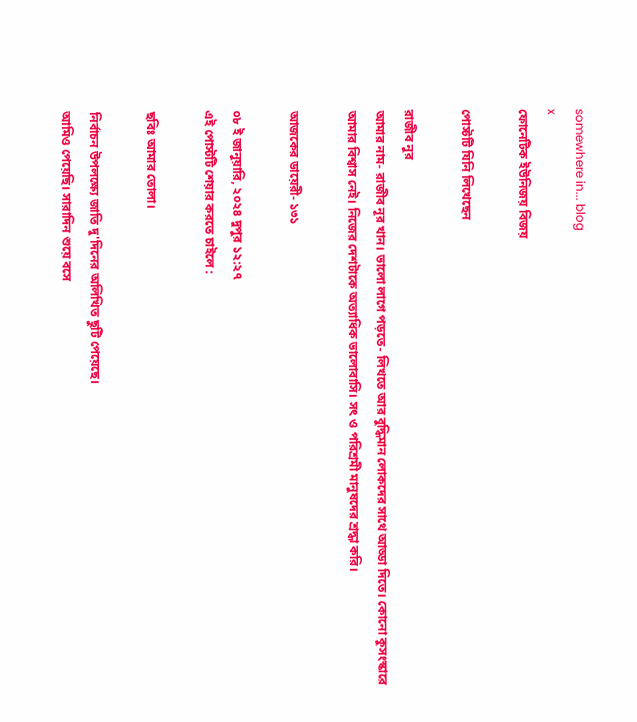somewhere in... blog
x
ফোনেটিক ইউনিজয় বিজয়

পোস্টটি যিনি লিখেছেন

রাজীব নুর
আমার নাম- রাজীব নূর খান। ভালো লাগে পড়তে- লিখতে আর বুদ্ধিমান লোকদের সাথে আড্ডা দিতে। কোনো কুসংস্কারে আমার বিশ্বাস নেই। নিজের দেশটাকে অত্যাধিক ভালোবাসি। সৎ ও পরিশ্রমী মানুষদের শ্রদ্ধা করি।

আজকের ডায়েরী- ১৩১

০৮ ই জানুয়ারি, ২০২৪ দুপুর ১২:২৭
এই পোস্টটি শেয়ার করতে চাইলে :

ছবিঃ আমার তোলা।

নির্বাচন উপলক্ষ্যে জাতি দু'দিনের অলিখিত ছুটি পেয়েছে।
আমিও পেয়েছি। সারাদিন শুয়ে বসে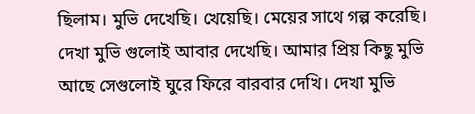ছিলাম। মুভি দেখেছি। খেয়েছি। মেয়ের সাথে গল্প করেছি। দেখা মুভি গুলোই আবার দেখেছি। আমার প্রিয় কিছু মুভি আছে সেগুলোই ঘুরে ফিরে বারবার দেখি। দেখা মুভি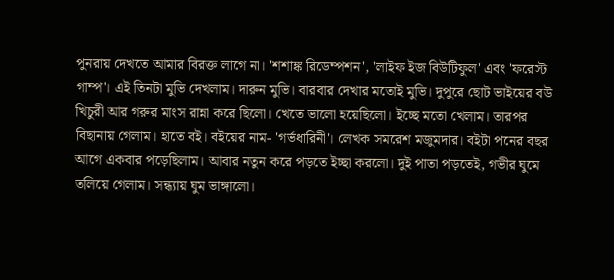পুনরায় দেখতে আমার বিরক্ত লাগে না। 'শশাঙ্ক রিডেম্পশন', 'লাইফ ইজ বিউটিফুল' এবং 'ফরেস্ট গাম্প'। এই তিনটা মুভি দেখলাম। দারুন মুভি। বারবার দেখার মতোই মুভি। দুপুরে ছোট ভাইয়ের বউ খিচুরী আর গরুর মাংস রান্না করে ছিলো। খেতে ভালো হয়েছিলো। ইচ্ছে মতো খেলাম। তারপর বিছানায় গেলাম। হাতে বই। বইয়ের নাম- 'গর্ভধারিনী'। লেখক সমরেশ মজুমদার। বইটা পনের বছর আগে একবার পড়েছিলাম। আবার নতুন করে পড়তে ইচ্ছা করলো। দুই পাতা পড়তেই, গভীর ঘুমে তলিয়ে গেলাম। সন্ধ্যায় ঘুম ভাঙ্গালো।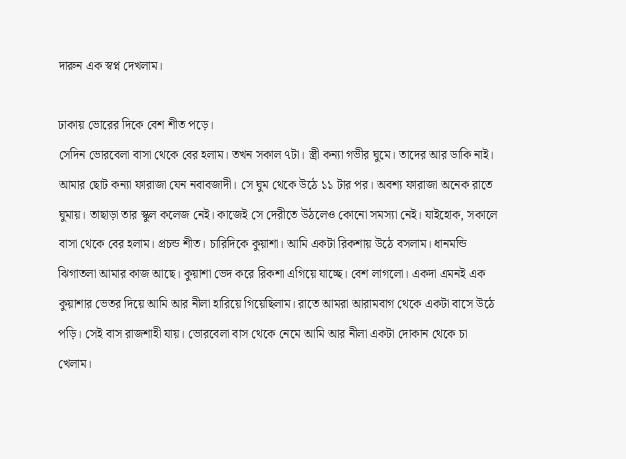দারুন এক স্বপ্ন দেখলাম।

ঢাকায় ভোরের দিকে বেশ শীত পড়ে।
সেদিন ভোরবেলা বাসা থেকে বের হলাম। তখন সকাল ৭টা। স্ত্রী কন্যা গভীর ঘুমে। তাদের আর ডাকি নাই। আমার ছোট কন্যা ফারাজা যেন নবাবজাদী। সে ঘুম থেকে উঠে ১১ টার পর। অবশ্য ফারাজা অনেক রাতে ঘুমায়। তাছাড়া তার স্কুল কলেজ নেই। কাজেই সে দেরীতে উঠলেও কোনো সমস্যা নেই। যাইহোক, সকালে বাসা থেকে বের হলাম। প্রচন্ড শীত। চারিদিকে কুয়াশা। আমি একটা রিকশায় উঠে বসলাম। ধানমন্ডি ঝিগাতলা আমার কাজ আছে। কুয়াশা ভেদ করে রিকশা এগিয়ে যাচ্ছে। বেশ লাগলো। একদা এমনই এক কুয়াশার ভেতর দিয়ে আমি আর নীলা হারিয়ে গিয়েছিলাম। রাতে আমরা আরামবাগ থেকে একটা বাসে উঠে পড়ি। সেই বাস রাজশাহী যায়। ভোরবেলা বাস থেকে নেমে আমি আর নীলা একটা দোকান থেকে চা খেলাম।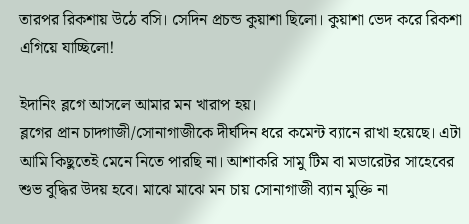তারপর রিকশায় উঠে বসি। সেদিন প্রচন্ড কুয়াশা ছিলো। কুয়াশা ভেদ করে রিকশা এগিয়ে যাচ্ছিলো!

ইদানিং ব্লগে আসলে আমার মন খারাপ হয়।
ব্লগের প্রান চাদ্গাজী/সোনাগাজীকে দীর্ঘদিন ধরে কমেন্ট ব্যানে রাখা হয়েছে। এটা আমি কিছুতেই মেনে নিতে পারছি না। আশাকরি সামু টিম বা মডারেটর সাহেবের শুভ বুদ্ধির উদয় হবে। মাঝে মাঝে মন চায় সোনাগাজী ব্যান মুক্তি না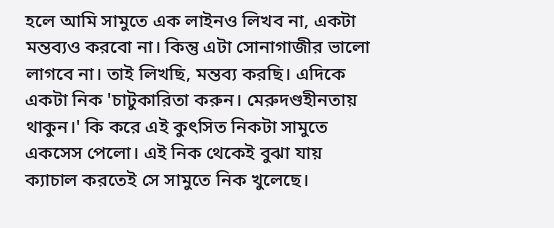হলে আমি সামুতে এক লাইনও লিখব না, একটা মন্তব্যও করবো না। কিন্তু এটা সোনাগাজীর ভালো লাগবে না। তাই লিখছি, মন্তব্য করছি। এদিকে একটা নিক 'চাটুকারিতা করুন। মেরুদণ্ডহীনতায় থাকুন।' কি করে এই কুৎসিত নিকটা সামুতে একসেস পেলো। এই নিক থেকেই বুঝা যায় ক্যাচাল করতেই সে সামুতে নিক খুলেছে।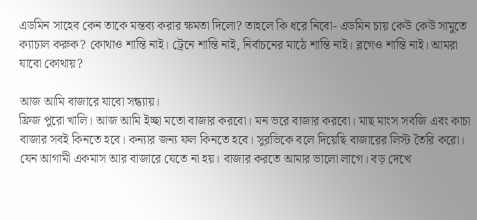এডমিন সাহেব কেন তাকে মন্তব্য করার ক্ষমতা দিলো? তাহলে কি ধরে নিবো- এডমিন চায় কেউ কেউ সামুতে ক্যাচাল করুক? কোথাও শান্তি নাই। ট্রেনে শান্তি নাই, নির্বাচনের মাঠে শান্তি নাই। ব্লগেও শান্তি নাই। আমরা যাবো কোথায়?

আজ আমি বাজারে যাবো সন্ধ্যায়।
ফ্রিজ পুরো খালি। আজ আমি ইচ্ছা মতো বাজার করবো। মন ভরে বাজার করবো। মাছ মাংস সবজি এবং কাচা বাজার সবই কিনতে হবে। কন্যার জন্য ফল কিনতে হবে। সুরভিকে বলে দিয়েছি বাজারের লিস্ট তৈরি করো। যেন আগামী একমাস আর বাজারে যেতে না হয়। বাজার করতে আমার ভালো লাগে। বড় দেখে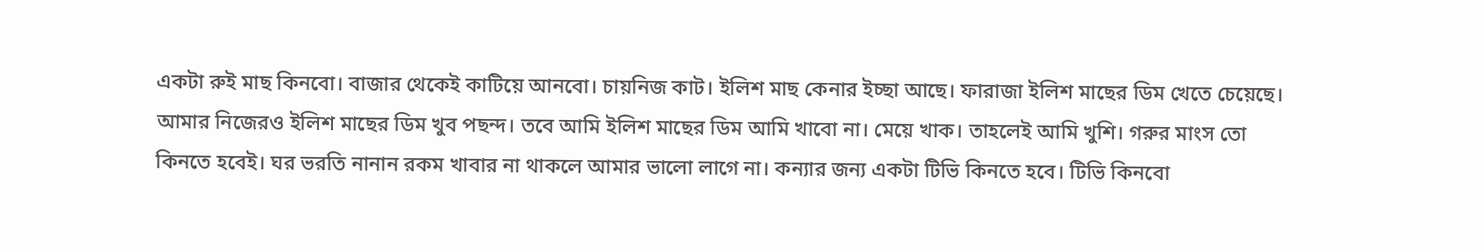একটা রুই মাছ কিনবো। বাজার থেকেই কাটিয়ে আনবো। চায়নিজ কাট। ইলিশ মাছ কেনার ইচ্ছা আছে। ফারাজা ইলিশ মাছের ডিম খেতে চেয়েছে। আমার নিজেরও ইলিশ মাছের ডিম খুব পছন্দ। তবে আমি ইলিশ মাছের ডিম আমি খাবো না। মেয়ে খাক। তাহলেই আমি খুশি। গরুর মাংস তো কিনতে হবেই। ঘর ভরতি নানান রকম খাবার না থাকলে আমার ভালো লাগে না। কন্যার জন্য একটা টিভি কিনতে হবে। টিভি কিনবো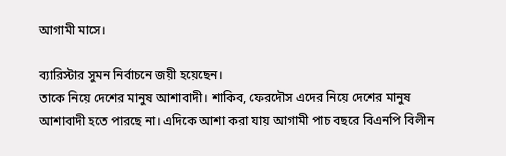আগামী মাসে।

ব্যারিস্টার সুমন নির্বাচনে জয়ী হয়েছেন।
তাকে নিয়ে দেশের মানুষ আশাবাদী। শাকিব, ফেরদৌস এদের নিয়ে দেশের মানুষ আশাবাদী হতে পারছে না। এদিকে আশা করা যায় আগামী পাচ বছরে বিএনপি বিলীন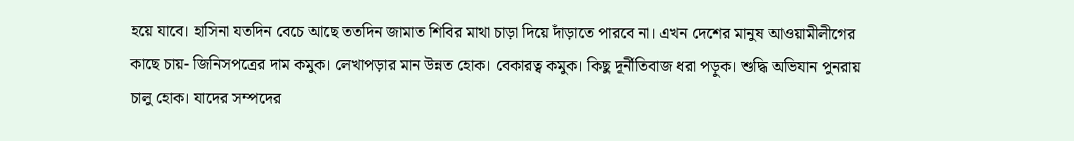হয়ে যাবে। হাসিনা যতদিন বেচে আছে ততদিন জামাত শিবির মাথা চাড়া দিয়ে দাঁড়াতে পারবে না। এখন দেশের মানুষ আওয়ামীলীগের কাছে চায়- জিনিসপত্রের দাম কমুক। লেখাপড়ার মান উন্নত হোক। বেকারত্ব কমুক। কিছু দূর্নীতিবাজ ধরা পড়ুক। শুদ্ধি অভিযান পুনরায় চালু হোক। যাদের সম্পদের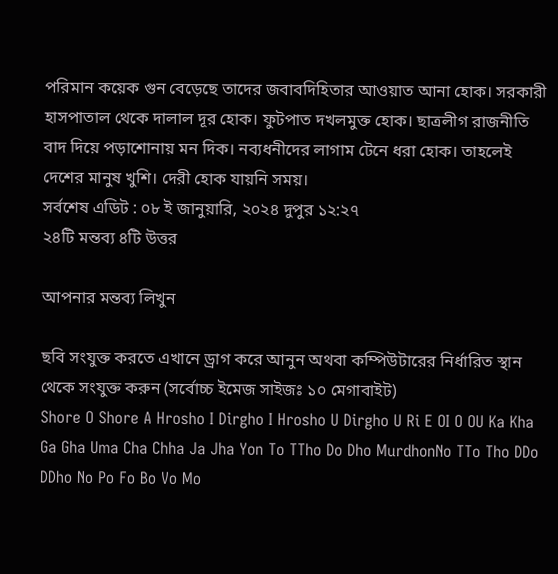পরিমান কয়েক গুন বেড়েছে তাদের জবাবদিহিতার আওয়াত আনা হোক। সরকারী হাসপাতাল থেকে দালাল দূর হোক। ফুটপাত দখলমুক্ত হোক। ছাত্রলীগ রাজনীতি বাদ দিয়ে পড়াশোনায় মন দিক। নব্যধনীদের লাগাম টেনে ধরা হোক। তাহলেই দেশের মানুষ খুশি। দেরী হোক যায়নি সময়।
সর্বশেষ এডিট : ০৮ ই জানুয়ারি, ২০২৪ দুপুর ১২:২৭
২৪টি মন্তব্য ৪টি উত্তর

আপনার মন্তব্য লিখুন

ছবি সংযুক্ত করতে এখানে ড্রাগ করে আনুন অথবা কম্পিউটারের নির্ধারিত স্থান থেকে সংযুক্ত করুন (সর্বোচ্চ ইমেজ সাইজঃ ১০ মেগাবাইট)
Shore O Shore A Hrosho I Dirgho I Hrosho U Dirgho U Ri E OI O OU Ka Kha Ga Gha Uma Cha Chha Ja Jha Yon To TTho Do Dho MurdhonNo TTo Tho DDo DDho No Po Fo Bo Vo Mo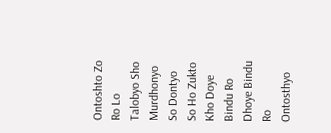Ontoshto Zo Ro Lo Talobyo Sho Murdhonyo So Dontyo So Ho Zukto Kho Doye Bindu Ro Dhoye Bindu Ro Ontosthyo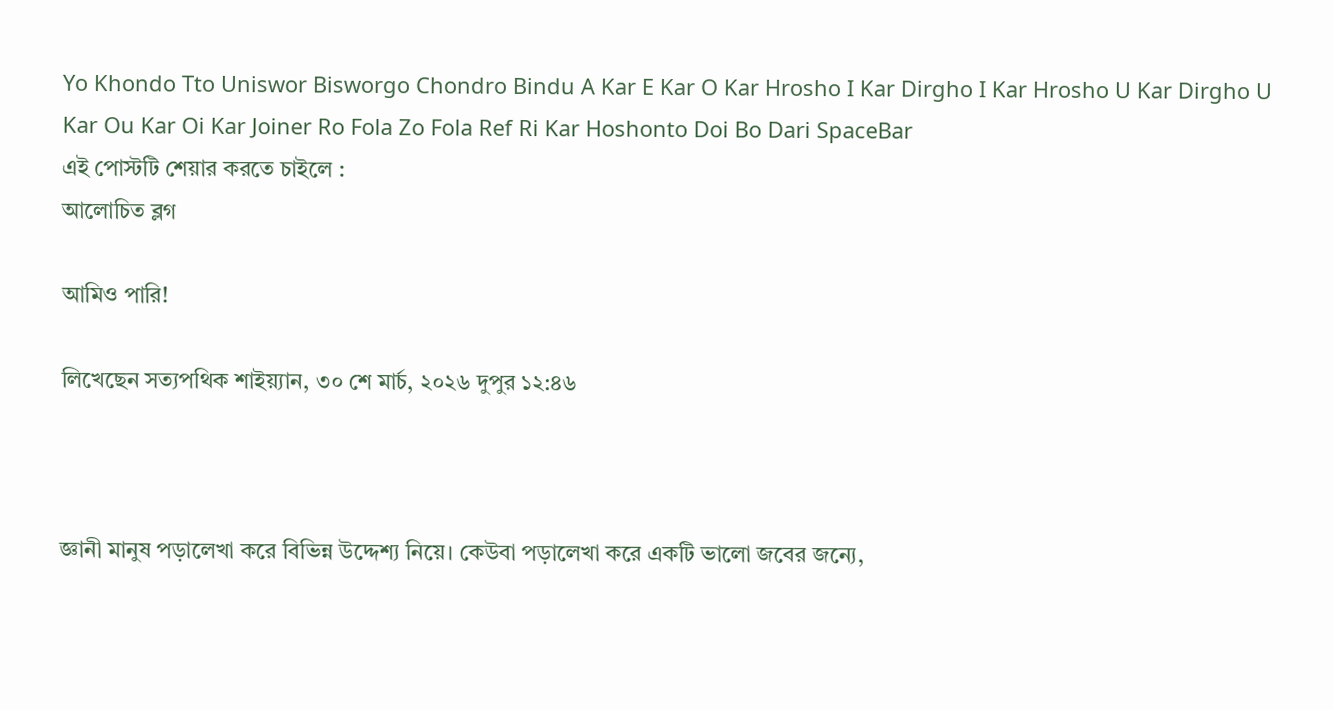Yo Khondo Tto Uniswor Bisworgo Chondro Bindu A Kar E Kar O Kar Hrosho I Kar Dirgho I Kar Hrosho U Kar Dirgho U Kar Ou Kar Oi Kar Joiner Ro Fola Zo Fola Ref Ri Kar Hoshonto Doi Bo Dari SpaceBar
এই পোস্টটি শেয়ার করতে চাইলে :
আলোচিত ব্লগ

আমিও পারি!

লিখেছেন সত্যপথিক শাইয়্যান, ৩০ শে মার্চ, ২০২৬ দুপুর ১২:৪৬



জ্ঞানী মানুষ পড়ালেখা করে বিভিন্ন উদ্দেশ্য নিয়ে। কেউবা পড়ালেখা করে একটি ভালো জবের জন্যে,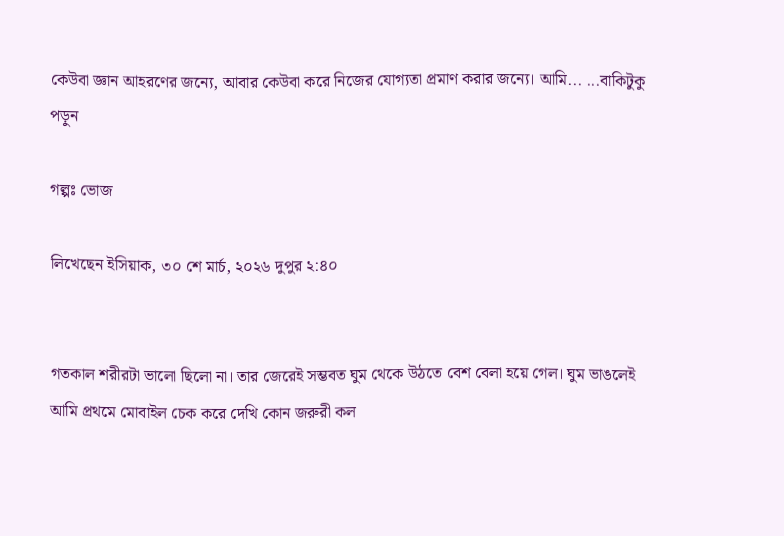কেউবা জ্ঞান আহরণের জন্যে, আবার কেউবা করে নিজের যোগ্যতা প্রমাণ করার জন্যে। আমি... ...বাকিটুকু পড়ুন

গল্পঃ ভোজ

লিখেছেন ইসিয়াক, ৩০ শে মার্চ, ২০২৬ দুপুর ২:৪০


গতকাল শরীরটা ভালো ছিলো না। তার জেরেই সম্ভবত ঘুম থেকে উঠতে বেশ বেলা হয়ে গেল। ঘুম ভাঙলেই আমি প্রথমে মোবাইল চেক করে দেখি কোন জরুরী কল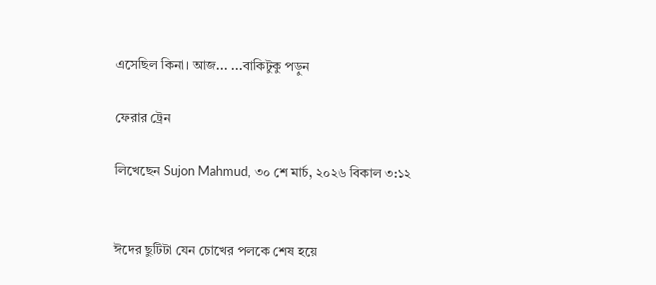এসেছিল কিনা। আজ... ...বাকিটুকু পড়ুন

ফেরার ট্রেন

লিখেছেন Sujon Mahmud, ৩০ শে মার্চ, ২০২৬ বিকাল ৩:১২


ঈদের ছুটিটা যেন চোখের পলকে শেষ হয়ে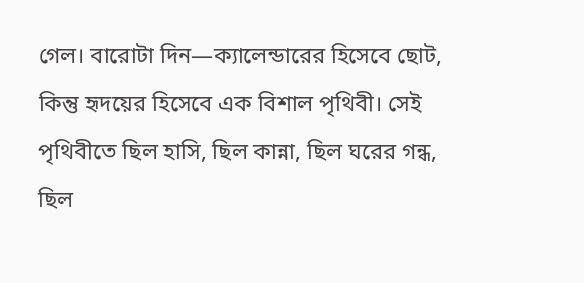গেল। বারোটা দিন—ক্যালেন্ডারের হিসেবে ছোট, কিন্তু হৃদয়ের হিসেবে এক বিশাল পৃথিবী। সেই পৃথিবীতে ছিল হাসি, ছিল কান্না, ছিল ঘরের গন্ধ, ছিল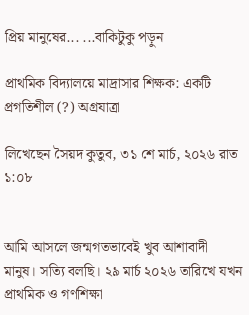প্রিয় মানুষের... ...বাকিটুকু পড়ুন

প্রাথমিক বিদ্যালয়ে মাদ্রাসার শিক্ষক: একটি প্রগতিশীল (?) অগ্রযাত্রা

লিখেছেন সৈয়দ কুতুব, ৩১ শে মার্চ, ২০২৬ রাত ১:০৮


আমি আসলে জন্মগতভাবেই খুব আশাবাদী মানুষ। সত্যি বলছি। ২৯ মার্চ ২০২৬ তারিখে যখন প্রাথমিক ও গণশিক্ষা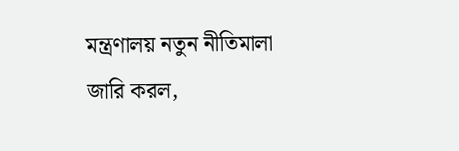মন্ত্রণালয় নতুন নীতিমালা জারি করল,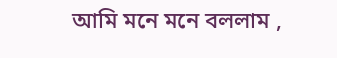আমি মনে মনে বললাম ,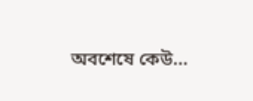অবশেষে কেউ...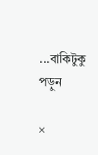...বাকিটুকু পড়ুন

×